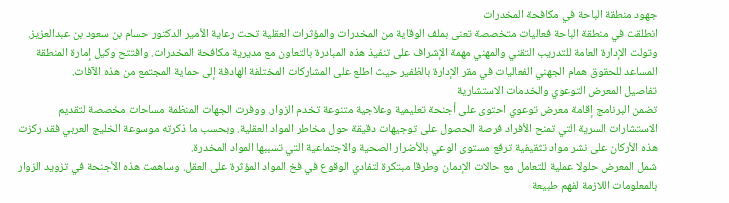جهود منطقة الباحة في مكافحة المخدرات
انطلقت في منطقة الباحة فعاليات متخصصة تعنى بملف الوقاية من المخدرات والمؤثرات العقلية تحت رعاية الأمير الدكتور حسام بن سعود بن عبدالعزيز. وتولت الإدارة العامة للتدريب التقني والمهني مهمة الإشراف على تنفيذ هذه المبادرة بالتعاون مع مديرية مكافحة المخدرات. وافتتح وكيل إمارة المنطقة المساعد للحقوق همام الجهني الفعاليات في مقر الإدارة بالظفير حيث اطلع على المشاركات المختلفة الهادفة إلى حماية المجتمع من هذه الآفات.
تفاصيل المعرض التوعوي والخدمات الاستشارية
تضمن البرنامج إقامة معرض توعوي احتوى على أجنحة تعليمية وعلاجية متنوعة تخدم الزوار. ووفرت الجهات المنظمة مساحات مخصصة لتقديم الاستشارات السرية التي تمنح الأفراد فرصة الحصول على توجيهات دقيقة حول مخاطر المواد العقلية. وبحسب ما ذكرته موسوعة الخليج العربي فقد ركزت هذه الأركان على نشر مواد تثقيفية ترفع مستوى الوعي بالأضرار الصحية والاجتماعية التي تسببها المواد المخدرة.
شمل المعرض حلولا عملية للتعامل مع حالات الإدمان وطرقا مبتكرة لتفادي الوقوع في فخ المواد المؤثرة على العقل. وساهمت هذه الأجنحة في تزويد الزوار بالمعلومات اللازمة لفهم طبيعة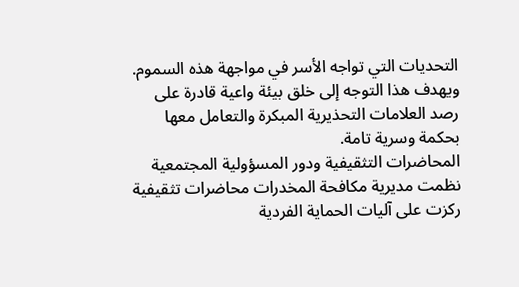التحديات التي تواجه الأسر في مواجهة هذه السموم. ويهدف هذا التوجه إلى خلق بيئة واعية قادرة على رصد العلامات التحذيرية المبكرة والتعامل معها بحكمة وسرية تامة.
المحاضرات التثقيفية ودور المسؤولية المجتمعية
نظمت مديرية مكافحة المخدرات محاضرات تثقيفية ركزت على آليات الحماية الفردية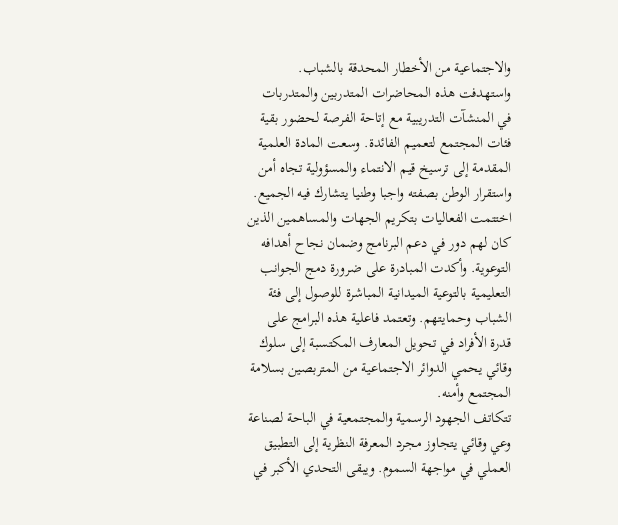والاجتماعية من الأخطار المحدقة بالشباب. واستهدفت هذه المحاضرات المتدربين والمتدربات في المنشآت التدريبية مع إتاحة الفرصة لحضور بقية فئات المجتمع لتعميم الفائدة. وسعت المادة العلمية المقدمة إلى ترسيخ قيم الانتماء والمسؤولية تجاه أمن واستقرار الوطن بصفته واجبا وطنيا يتشارك فيه الجميع.
اختتمت الفعاليات بتكريم الجهات والمساهمين الذين كان لهم دور في دعم البرنامج وضمان نجاح أهدافه التوعوية. وأكدت المبادرة على ضرورة دمج الجوانب التعليمية بالتوعية الميدانية المباشرة للوصول إلى فئة الشباب وحمايتهم. وتعتمد فاعلية هذه البرامج على قدرة الأفراد في تحويل المعارف المكتسبة إلى سلوك وقائي يحمي الدوائر الاجتماعية من المتربصين بسلامة المجتمع وأمنه.
تتكاتف الجهود الرسمية والمجتمعية في الباحة لصناعة وعي وقائي يتجاوز مجرد المعرفة النظرية إلى التطبيق العملي في مواجهة السموم. ويبقى التحدي الأكبر في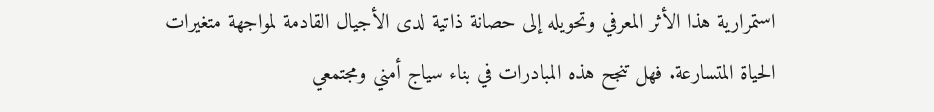استمرارية هذا الأثر المعرفي وتحويله إلى حصانة ذاتية لدى الأجيال القادمة لمواجهة متغيرات الحياة المتسارعة. فهل تنجح هذه المبادرات في بناء سياج أمني ومجتمعي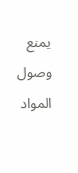يمنع وصول المواد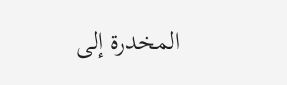المخدرة إلى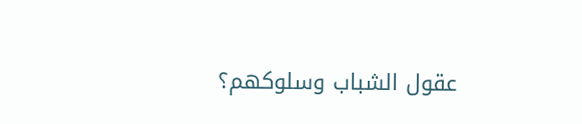عقول الشباب وسلوكهم؟